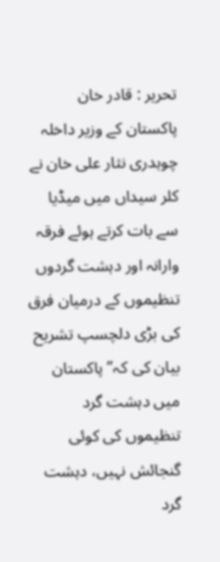تحریر : قادر خان پاکستان کے وزیر داخلہ چوہدری نثار علی خان نے کلر سیداں میں میڈیا سے بات کرتے ہوئے فرقہ وارانہ اور دہشت گردوں تنظیموں کے درمیان فرق کی بڑی دلچسپ تشریح بیان کی کہ” پاکستان میں دہشت گرد تنظیموں کی کوئی گنجائش نہیں، دہشت گرد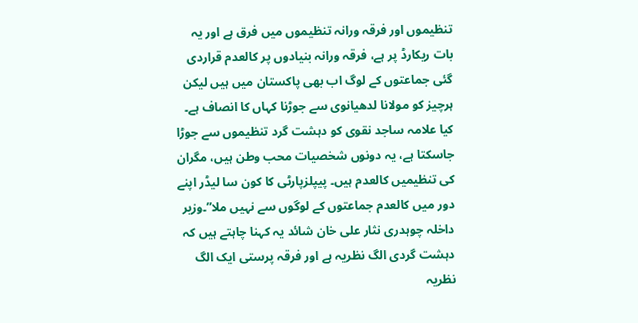تنظیموں اور فرقہ ورانہ تنظیموں میں فرق ہے اور یہ بات ریکارڈ پر ہے، فرقہ ورانہ بنیادوں پر کالعدم قراردی گئی جماعتوں کے لوگ اب بھی پاکستان میں ہیں لیکن ہرچیز کو مولانا لدھیانوی سے جوڑنا کہاں کا انصاف ہے۔ کیا علامہ ساجد نقوی کو دہشت گرد تنظیموں سے جوڑا جاسکتا ہے، یہ دونوں شخصیات محب وطن ہیں، مگران کی تنظیمیں کالعدم ہیں۔ پیپلزپارٹی کا کون سا لیڈر اپنے دور میں کالعدم جماعتوں کے لوگوں سے نہیں ملا”۔وزیر داخلہ چوہدری نثار علی خان شائد یہ کہنا چاہتے ہیں کہ دہشت گردی الگ نظریہ ہے اور فرقہ پرستی ایک الگ نظریہ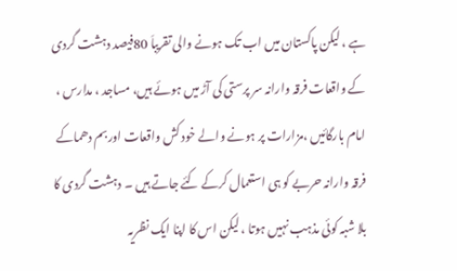ہے ، لیکن پاکستان میں اب تک ہونے والی تقریباَ 80فیصد دہشت گردی کے واقعات فرقہ وارانہ سر پرستی کی آڑ میں ہوئے ہیں، مساجد ، مدارس ، امام بارگائیں ،مزارات پر ہونے والے خود کش واقعات اوربم دھماکے فرقہ وارانہ حربے کو ہی استعمال کرکے کئے جاتے ہیں ۔ دہشت گردی کا بلا شبہ کوئی مذہب نہیں ہوتا ، لیکن اس کا اپنا ایک نظریہ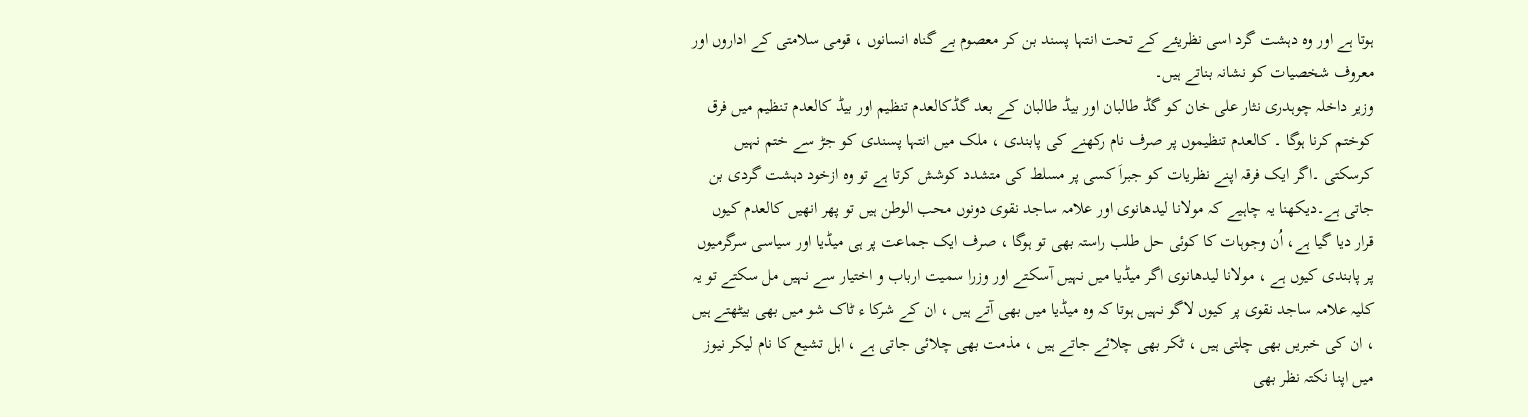ہوتا ہے اور وہ دہشت گرد اسی نظریئے کے تحت انتہا پسند بن کر معصوم بے گناہ انسانوں ، قومی سلامتی کے اداروں اور معروف شخصیات کو نشانہ بناتے ہیں۔
وزیر داخلہ چوہدری نثار علی خان کو گڈ طالبان اور بیڈ طالبان کے بعد گڈکالعدم تنظیم اور بیڈ کالعدم تنظیم میں فرق کوختم کرنا ہوگا ۔ کالعدم تنظیموں پر صرف نام رکھنے کی پابندی ، ملک میں انتہا پسندی کو جڑ سے ختم نہیں کرسکتی ۔اگر ایک فرقہ اپنے نظریات کو جبراَ کسی پر مسلط کی متشدد کوشش کرتا ہے تو وہ ازخود دہشت گردی بن جاتی ہے۔دیکھنا یہ چاہیے کہ مولانا لیدھانوی اور علامہ ساجد نقوی دونوں محب الوطن ہیں تو پھر انھیں کالعدم کیوں قرار دیا گیا ہے، اُن وجوہات کا کوئی حل طلب راستہ بھی تو ہوگا ، صرف ایک جماعت پر ہی میڈیا اور سیاسی سرگرمیوں پر پابندی کیوں ہے ، مولانا لیدھانوی اگر میڈیا میں نہیں آسکتے اور وزرا سمیت ارباب و اختیار سے نہیں مل سکتے تو یہ کلیہ علامہ ساجد نقوی پر کیوں لاگو نہیں ہوتا کہ وہ میڈیا میں بھی آتے ہیں ، ان کے شرکا ء ٹاک شو میں بھی بیٹھتے ہیں ، ان کی خبریں بھی چلتی ہیں ، ٹکر بھی چلائے جاتے ہیں ، مذمت بھی چلائی جاتی ہے ، اہل تشیع کا نام لیکر نیوز میں اپنا نکتہ نظر بھی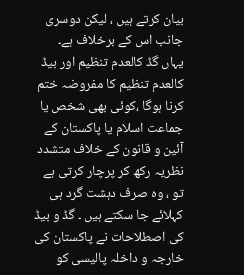بیان کرتے ہیں ، لیکن دوسری جانب اس کے برخلاف ہے۔
یہاں گڈ کالعدم تنظیم اور بیڈ کالعدم تنظیم کا مفروضہ ختم کرنا ہوگا ،کوئی بھی شخص یا جماعت اسلام یا پاکستان کے آئین و قانون کے خلاف متشدد نظریہ رکھ کر پرچار کرتی ہے تو ، وہ صرف دہشت گرد ہی کہلائے جا سکتے ہیں ۔ گڈ و بیڈ کی اصطلاحات نے پاکستان کی خارجہ و داخلہ پالیسی کو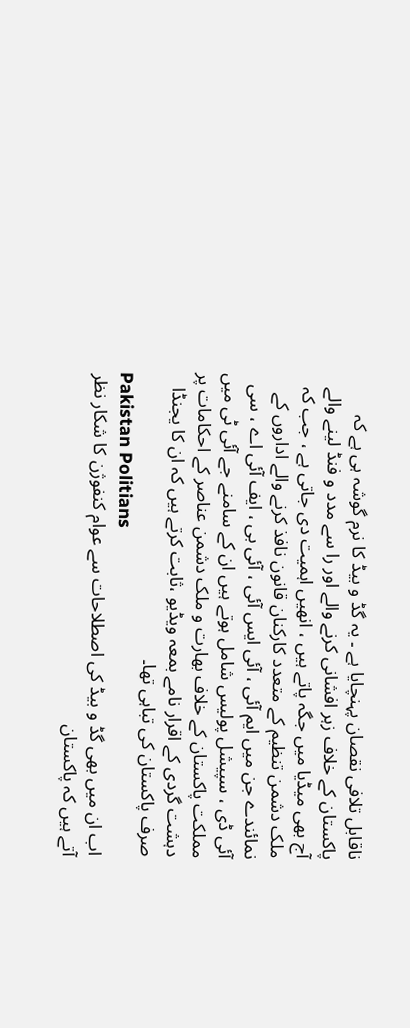ناقابل تلافی نقصان پہنچایا ہے ۔ یہ گڈ و بیڈ کا نرم گوشہ ہی ہے کہ پاکستان کے خلاف زہر افشانی کرنے والے اور را سے مدد و فنڈ لینے والے آج بھی میڈیا میں جگہ پاتے ہیں ، انھیں اہمیت دی جاتی ہے ، جب کہ ملک دشمن تنظیم کے متعدد کارکنان قانون نافذ کرنے والے اداروں کے نمائندے جن میں ایم آئی ، آئی ایس آئی ، آئی بی ، ایف آئی اے ، سی آئی ڈی ، سپیشل پولیس شامل ہوتے ہیں ان کے سامنے جے آئی ٹی میں مملکت پاکستان کے خلاف بھارت و ملک دشمن عناصر کے احکامات پر دہشت گردی کے اقرار نامے بمعہ ویڈیو ،ثابت کرتے ہیں کہ ان کا یجنڈا صرف پاکستان کی تباہی تھا۔
Pakistan Politians
اب ان میں بھی گڈ و بیڈ کی اصطلاحات سے عوام کنفوژن کا شکار نظر آتے ہیں کہ پاکستان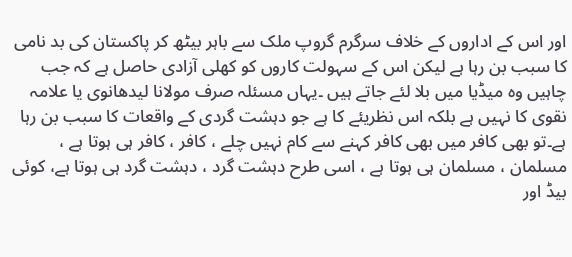اور اس کے اداروں کے خلاف سرگرم گروپ ملک سے باہر بیٹھ کر پاکستان کی بد نامی کا سبب بن رہا ہے لیکن اس کے سہولت کاروں کو کھلی آزادی حاصل ہے کہ جب چاہیں وہ میڈیا میں بلا لئے جاتے ہیں ۔یہاں مسئلہ صرف مولانا لیدھانوی یا علامہ نقوی کا نہیں ہے بلکہ اس نظریئے کا ہے جو دہشت گردی کے واقعات کا سبب بن رہا ہے۔تو بھی کافر میں بھی کافر کہنے سے کام نہیں چلے ، کافر ، کافر ہی ہوتا ہے ، مسلمان ، مسلمان ہی ہوتا ہے ، اسی طرح دہشت گرد ، دہشت گرد ہی ہوتا ہے، کوئی بیڈ اور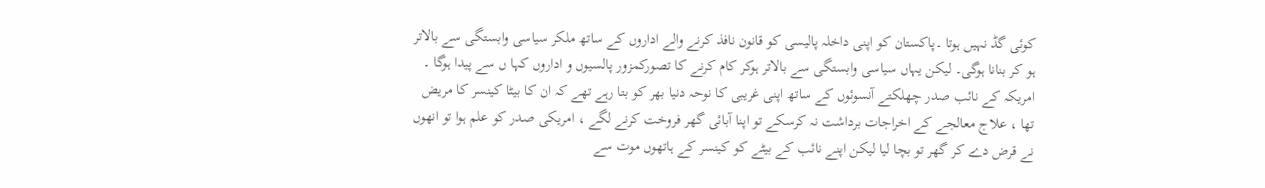کوئی گڈ نہیں ہوتا ۔پاکستان کو اپنی داخلہ پالیسی کو قانون نافذ کرنے والے اداروں کے ساتھ ملکر سیاسی وابستگی سے بالاتر ہو کر بنانا ہوگی۔ لیکن یہاں سیاسی وابستگی سے بالاتر ہوکر کام کرنے کا تصورکمزور پالسیوں و اداروں کہا ں سے پیدا ہوگا ۔ امریکہ کے نائب صدر چھلکتے آنسوئوں کے ساتھ اپنی غریبی کا نوحہ دنیا بھر کو بتا رہے تھے کہ ان کا بیٹا کینسر کا مریض تھا ، علاج معالجے کے اخراجات برداشت نہ کرسکے تو اپنا آبائی گھر فروخت کرنے لگے ، امریکی صدر کو علم ہوا تو انھوں نے قرض دے کر گھر تو بچا لیا لیکن اپنے نائب کے بیٹے کو کینسر کے ہاتھوں موت سے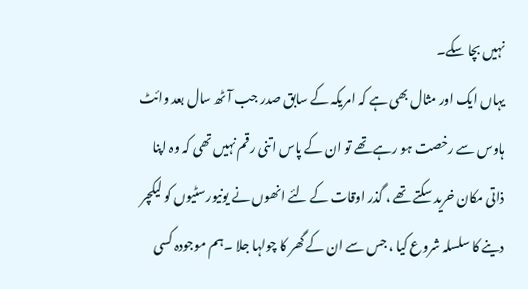نہیں بچا سکے۔
یہاں ایک اور مثال بھی ہے کہ امریکہ کے سابق صدر جب آٹھ سال بعد وائٹ ہاوس سے رخصت ہو رہے تھے تو ان کے پاس اتنی رقم نہیں تھی کہ وہ اپنا ذاتی مکان خرید سکتے تھے ، گذر اوقات کے لئے انھوں نے یونیورسٹیوں کو لیکچر دینے کا سلسلہ شروع کیا ، جس سے ان کے گھر کا چولہا جلا ۔ہم موجودہ کسی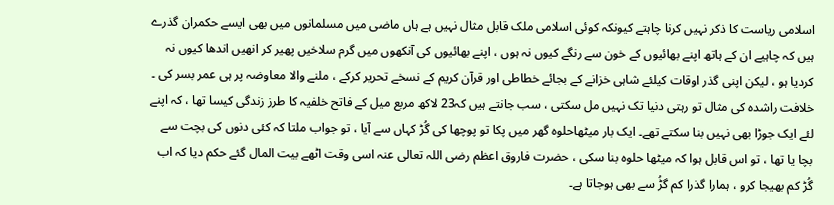اسلامی ریاست کا ذکر نہیں کرنا چاہتے کیونکہ کوئی اسلامی ملک قابل مثال نہیں ہے ہاں ماضی میں مسلمانوں میں بھی ایسے حکمران گذرے ہیں کہ چاہیے ان کے ہاتھ اپنے بھائیوں کے خون سے رنگے کیوں نہ ہوں ، اپنے بھائیوں کی آنکھوں میں گرم سلاخیں پھیر کر انھیں اندھا کیوں نہ کردیا ہو ، لیکن اپنی گذر اوقات کیلئے شاہی خزانے کے بجائے خطاطی اور قرآن کریم کے نسخے تحریر کرکے ، ملنے والا معاوضہ پر ہی عمر بسر کی ۔ خلافت راشدہ کی مثال تو رہتی دنیا تک نہیں مل سکتی ، سب جانتے ہیں کہ23 لاکھ مربع میل کے فاتح خلفیہ کا طرز زندگی کیسا تھا ، کہ اپنے لئے ایک جوڑا بھی نہیں بنا سکتے تھے۔ ایک بار میٹھاحلوہ گھر میں پکا تو پوچھا کی گُڑ کہاں سے آیا ، تو جواب ملتا کہ کئی دنوں کی بچت سے بچا یا تھا ، تو اس قابل ہوا کہ میٹھا حلوہ بنا سکی ، حضرت فاروق اعظم رضی اللہ تعالی عنہ اسی وقت اٹھے بیت المال گئے حکم دیا کہ اب گُڑ کم بھیجا کرو ، ہمارا گذرا کم گڑُ سے بھی ہوجاتا ہے۔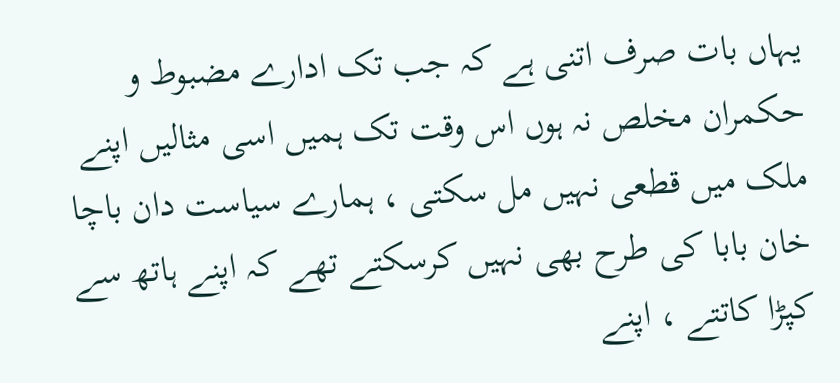یہاں بات صرف اتنی ہے کہ جب تک ادارے مضبوط و حکمران مخلص نہ ہوں اس وقت تک ہمیں اسی مثالیں اپنے ملک میں قطعی نہیں مل سکتی ، ہمارے سیاست دان باچا خان بابا کی طرح بھی نہیں کرسکتے تھے کہ اپنے ہاتھ سے کپڑا کاتتے ، اپنے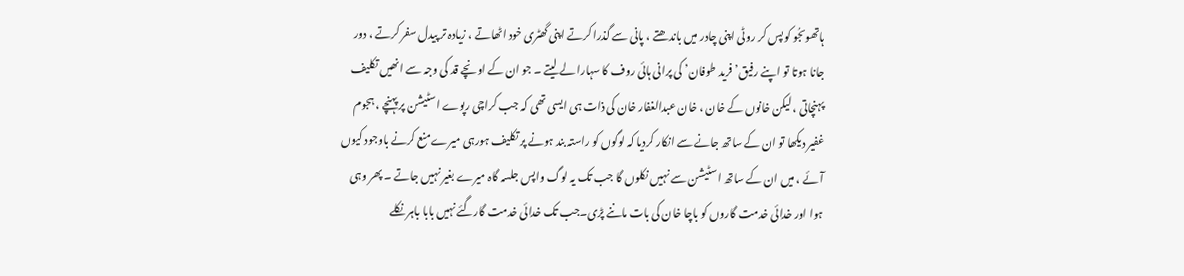ہاتھوںجُو کو پس کر روٹی اپنی چادر میں باندھتے ، پانی سے گذرا کرتے اپنی گھٹری خود اٹھاتے ، زیادہ تر پیدل سفر کرتے ، دور جانا ہوتا تو اپنے رفیق’ فرید طوفان’ کی پرانی ہائی روف کا سہارا لے لیتے ۔ جو ان کے اونچے قد کی وجہ سے انھیں تکلیف پہنچاتی ، لیکن خانوں کے خان ، خان عبدالغفار خان کی ذات ہی ایسی تھی کہ جب کراچی رپوے اسٹیشن پر پہنچے ، ہجوم غفیر دیکھا تو ان کے ساتھ جانے سے انکار کردیا کہ لوگوں کو راستہ بند ہونے پر تکلیف ہورہی میرے منع کرنے باوجود کیوں آئے ، میں ان کے ساتھ اسٹیشن سے نہیں نکلوں گا جب تک یہ لوگ واپس جلسہ گاہ میرے بغیر نہیں جاتے ۔ پھر وہی ہوا اور خدائی خدمت گاروں کو باچا خان کی بات ماننے پڑی۔جب تک خدائی خدمت گارگئے نہیں بابا باہر نکلے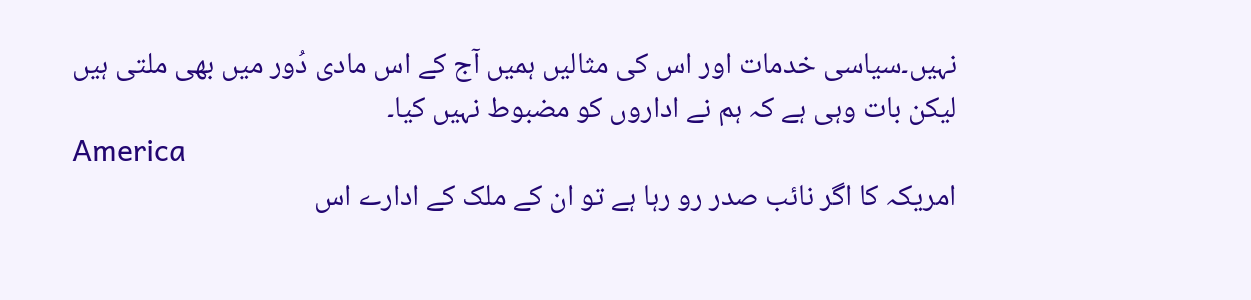نہیں۔سیاسی خدمات اور اس کی مثالیں ہمیں آج کے اس مادی دُور میں بھی ملتی ہیں لیکن بات وہی ہے کہ ہم نے اداروں کو مضبوط نہیں کیا۔
America
امریکہ کا اگر نائب صدر رو رہا ہے تو ان کے ملک کے ادارے اس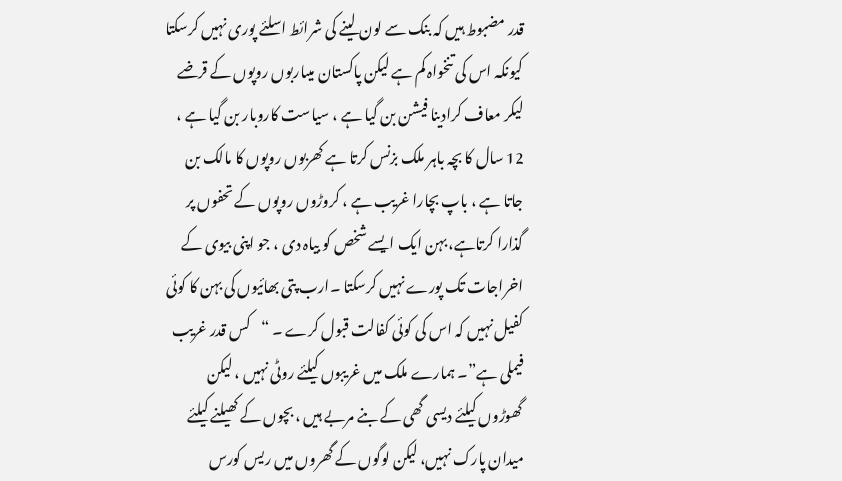قدر مضبوط ہیں کہ بنک سے لون لینے کی شرائط اسلئے پوری نہیں کرسکتا کیونکہ اس کی تنخواہ کم ہے لیکن پاکستان میںاربوں روپوں کے قرضے لیکر معاف کرادینا فیشن بن گیا ہے ، سیاست کاروبار بن گیا ہے ، 12 سال کا بچہ باہر ملک بزنس کرتا ہے کھربوں روپوں کا مالک بن جاتا ہے ، باپ بچارا غریب ہے ، کروڑوں روپوں کے تحفوں پر گذارا کرتاہے، بہن ایک ایسے شخص کو بیاہ دی ، جو اپنی بیوی کے اخراجات تک پورے نہیں کرسکتا ۔ارب پتی بھائیوں کی بہن کا کوئی کفیل نہیں کہ اس کی کوئی کفالت قبول کرے ۔ “کس قدر غریب فیملی ہے”۔ ہمارے ملک میں غریبوں کیلئے روٹی نہیں ، لیکن گھوڑوں کیلئے دیسی گھی کے بنے مربے ہیں ، بچوں کے کھیلنے کیلئے میدان پارک نہیں، لیکن لوگوں کے گھروں میں ریس کورس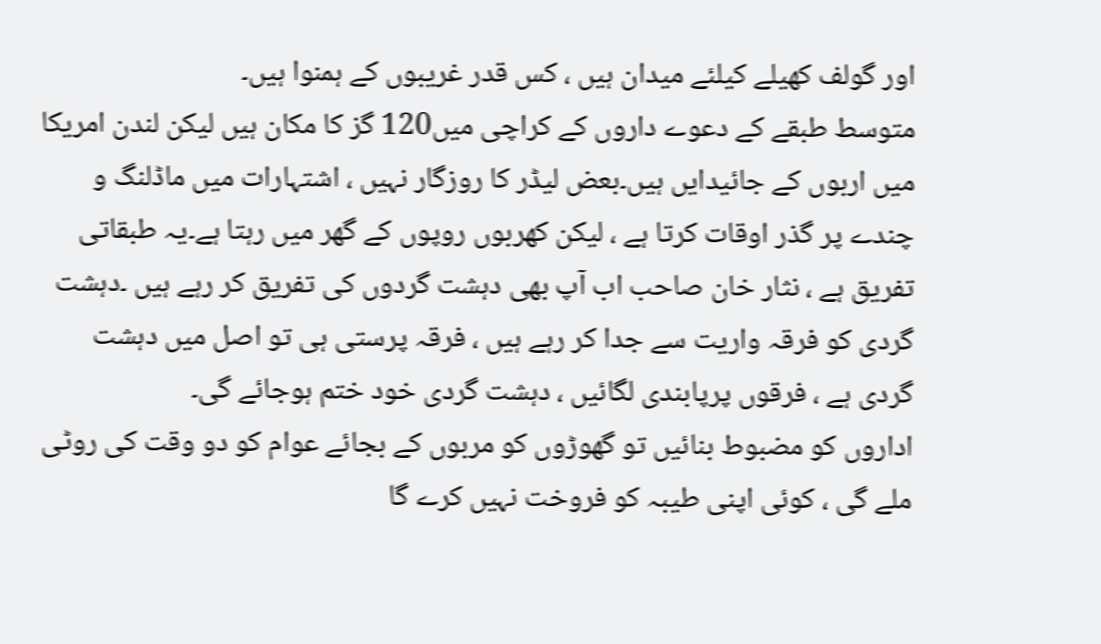اور گولف کھیلے کیلئے میدان ہیں ، کس قدر غریبوں کے ہمنوا ہیں۔
متوسط طبقے کے دعوے داروں کے کراچی میں120 گز کا مکان ہیں لیکن لندن امریکا میں اربوں کے جائیدایں ہیں۔بعض لیڈر کا روزگار نہیں ، اشتہارات میں ماڈلنگ و چندے پر گذر اوقات کرتا ہے ، لیکن کھربوں روپوں کے گھر میں رہتا ہے۔یہ طبقاتی تفریق ہے ، نثار خان صاحب اب آپ بھی دہشت گردوں کی تفریق کر رہے ہیں ۔دہشت گردی کو فرقہ واریت سے جدا کر رہے ہیں ، فرقہ پرستی ہی تو اصل میں دہشت گردی ہے ، فرقوں پرپابندی لگائیں ، دہشت گردی خود ختم ہوجائے گی۔
اداروں کو مضبوط بنائیں تو گھوڑوں کو مربوں کے بجائے عوام کو دو وقت کی روٹی ملے گی ، کوئی اپنی طیبہ کو فروخت نہیں کرے گا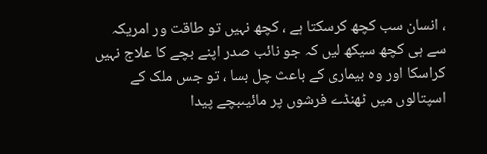، انسان سب کچھ کرسکتا ہے ، کچھ نہیں تو طاقت ور امریکہ سے ہی کچھ سیکھ لیں کہ جو نائب صدر اپنے بچے کا علاج نہیں کراسکا اور وہ بیماری کے باعث چل بسا ، تو جس ملک کے اسپتالوں میں ٹھنڈے فرشوں پر مائیںبچے پیدا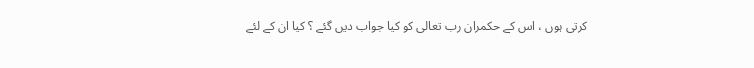کرتی ہوں ، اس کے حکمران رب تعالی کو کیا جواب دیں گئے ؟ کیا ان کے لئے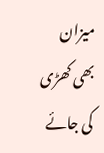میزان بھی کھڑی کی جائے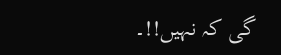گی کہ نہیں!!۔